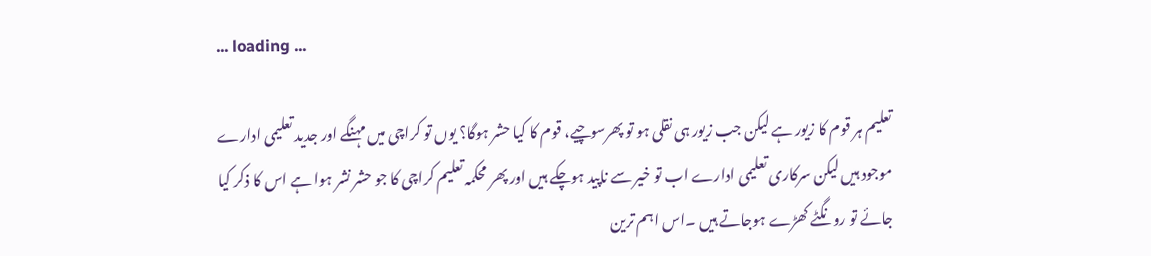... loading ...

تعلیم ہر قوم کا زیور ہے لیکن جب زیور ہی نقلی ہو تو پھرسوچیے، قوم کا کیا حشر ہوگا؟ یوں تو کراچی میں مہنگے اور جدید تعلیمی ادارے موجود ہیں لیکن سرکاری تعلیمی ادارے اب تو خیر سے ناپید ہوچکے ہیں اور پھر محکمہ تعلیم کراچی کا جو حشر نشر ہوا ہے اس کا ذکر کیا جائے تو رونگٹے کھڑے ہوجاتے ہیں ۔اس اہم ترین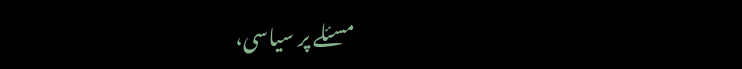مسئلے پر سیاسی،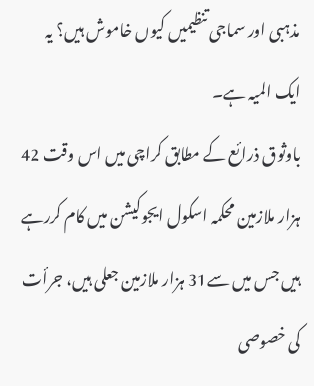مذہبی اور سماجی تنظیمیں کیوں خاموش ہیں؟ یہ ایک المیہ ہے۔
باوثوق ذرائع کے مطابق کراچی میں اس وقت 42 ہزار ملازمین محکمہ اسکول ایجوکیشن میں کام کررہے ہیں جس میں سے31 ہزار ملازمین جعلی ہیں، جرأت کی خصوصی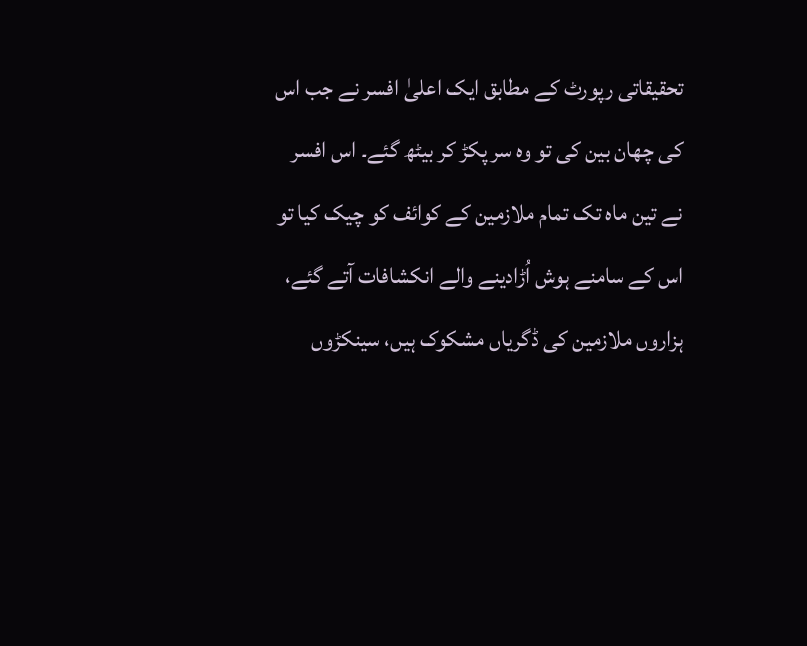تحقیقاتی رپورٹ کے مطابق ایک اعلیٰ افسر نے جب اس کی چھان بین کی تو وہ سر پکڑ کر بیٹھ گئے۔ اس افسر نے تین ماہ تک تمام ملازمین کے کوائف کو چیک کیا تو اس کے سامنے ہوش اُڑادینے والے انکشافات آتے گئے، ہزاروں ملازمین کی ڈگریاں مشکوک ہیں، سینکڑوں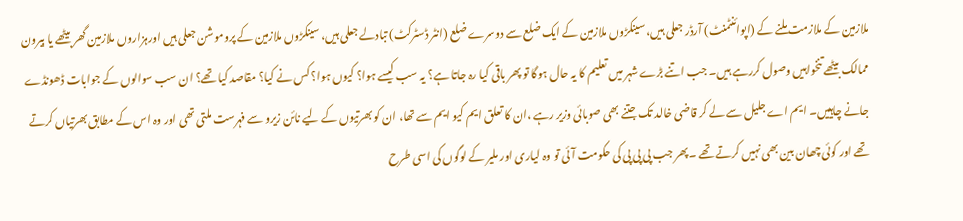ملازمین کے ملازمت ملنے کے (اپوائنٹمنٹ) آرڈر جعلی ہیں، سینکڑوں ملازمین کے ایک ضلع سے دوسرے ضلع (انٹر ڈسٹرکٹ) تبادلے جعلی ہیں، سینکڑوں ملازمین کے پروموشن جعلی ہیں اورہزاروں ملازمین گھر بیٹھے یا بیرون ممالک بیٹھے تنخواہیں وصول کررہے ہیں۔ جب اتنے بڑے شہر میں تعلیم کا یہ حال ہوگا تو پھر باقی کیا رہ جاتا ہے؟ یہ سب کیسے ہوا؟ کیوں ہوا؟ کس نے کیا؟ مقاصد کیا تھے؟ ان سب سوالوں کے جوابات ڈھونڈے جانے چاہییں۔ ایم اے جلیل سے لے کر قاضی خالد تک جتنے بھی صوبائی وزیر رہے ،ان کا تعلق ایم کیو ایم سے تھا، ان کو بھرتیوں کے لیے نائن زیرو سے فہرست ملتی تھی اور وہ اس کے مطابق بھرتیاں کرتے تھے اور کوئی چھان بین بھی نہیں کرتے تھے ۔پھر جب پی پی پی کی حکومت آئی تو وہ لیاری اور ملیر کے لوگوں کی اسی طرح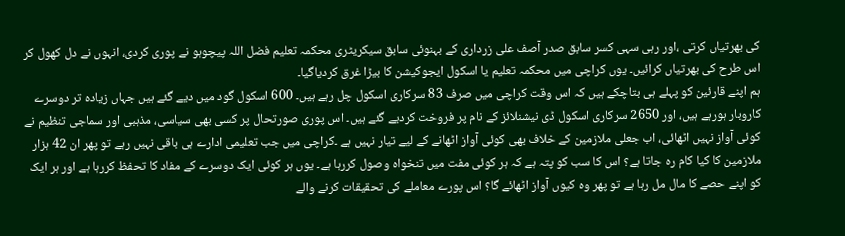کی بھرتیاں کرتی ،اور رہی سہی کسر سابق صدر آصف علی زرداری کے بہنوئی سابق سیکریٹری محکمہ تعلیم فضل اللہ پیچوہو نے پوری کردی، انہوں نے دل کھول کر اس طرح کی بھرتیاں کرائیں۔ یوں کراچی میں محکمہ تعلیم یا اسکول ایجوکیشن کا بیڑا غرق کردیاگیا۔
ہم اپنے قارئین کو پہلے ہی بتاچکے ہیں کہ اس وقت کراچی میں صرف 83 سرکاری اسکول چل رہے ہیں۔ 600 اسکول گود میں دیے گئے ہیں جہاں زیادہ تر دوسرے کاروبار ہورہے ہیں، اور 2650 سرکاری اسکول ڈی نیشنلائز کے نام پر فروخت کردیے گئے ہیں۔ اس پوری صورتحال پر کسی بھی سیاسی، مذہبی اور سماجی تنظیم نے کوئی آواز نہیں اٹھائی، اب جعلی ملازمین کے خلاف بھی کوئی آواز اٹھانے کے لیے تیار نہیں ہے ۔کراچی میں جب تعلیمی ادارے ہی باقی نہیں رہے تو پھر ان 42 ہزار ملازمین کا کیا کام رہ جاتا ہے؟ اس کا سب کو پتہ ہے کہ ہر کوئی مفت میں تنخواہ وصول کررہا ہے۔ یوں ہر کوئی ایک دوسرے کے مفاد کا تحفظ کررہا ہے اور ہر ایک کو اپنے حصے کا مال مل رہا ہے تو پھر وہ کیوں آواز اٹھائے گا؟ اس پورے معاملے کی تحقیقات کرنے والے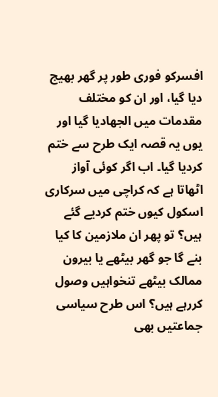افسرکو فوری طور پر گھر بھیج دیا گیا، اور ان کو مختلف مقدمات میں الجھادیا گیا اور یوں یہ قصہ ایک طرح سے ختم کردیا گیا۔ اب اگر کوئی آواز اٹھاتا ہے کہ کراچی میں سرکاری اسکول کیوں ختم کردیے گئے ہیں؟ تو پھر ان ملازمین کا کیا بنے گا جو گھر بیٹھے یا بیرون ممالک بیٹھے تنخواہیں وصول کررہے ہیں؟ اس طرح سیاسی جماعتیں بھی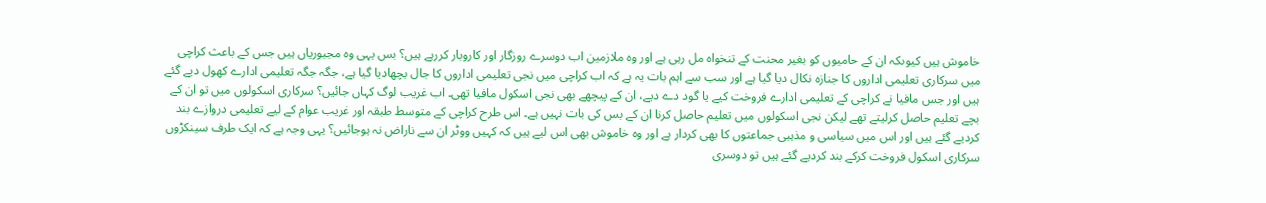خاموش ہیں کیوںکہ ان کے حامیوں کو بغیر محنت کے تنخواہ مل رہی ہے اور وہ ملازمین اب دوسرے روزگار اور کاروبار کررہے ہیں؟ بس یہی وہ مجبوریاں ہیں جس کے باعث کراچی میں سرکاری تعلیمی اداروں کا جنازہ نکال دیا گیا ہے اور سب سے اہم بات یہ ہے کہ اب کراچی میں نجی تعلیمی اداروں کا جال بچھادیا گیا ہے، جگہ جگہ تعلیمی ادارے کھول دیے گئے ہیں اور جس مافیا نے کراچی کے تعلیمی ادارے فروخت کیے یا گود دے دیے، ان کے پیچھے بھی نجی اسکول مافیا تھی۔ اب غریب لوگ کہاں جائیں؟ سرکاری اسکولوں میں تو ان کے بچے تعلیم حاصل کرلیتے تھے لیکن نجی اسکولوں میں تعلیم حاصل کرنا ان کے بس کی بات نہیں ہے۔ اس طرح کراچی کے متوسط طبقہ اور غریب عوام کے لیے تعلیمی دروازے بند کردیے گئے ہیں اور اس میں سیاسی و مذہبی جماعتوں کا بھی کردار ہے اور وہ خاموش بھی اس لیے ہیں کہ کہیں ووٹر ان سے ناراض نہ ہوجائیں؟ یہی وجہ ہے کہ ایک طرف سینکڑوں سرکاری اسکول فروخت کرکے بند کردیے گئے ہیں تو دوسری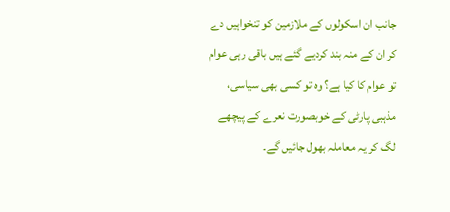جانب ان اسکولوں کے ملازمین کو تنخواہیں دے کر ان کے منہ بند کردیے گئے ہیں باقی رہی عوام تو عوام کا کیا ہے؟ وہ تو کسی بھی سیاسی، مذہبی پارٹی کے خوبصورت نعرے کے پیچھے لگ کر یہ معاملہ بھول جائیں گے۔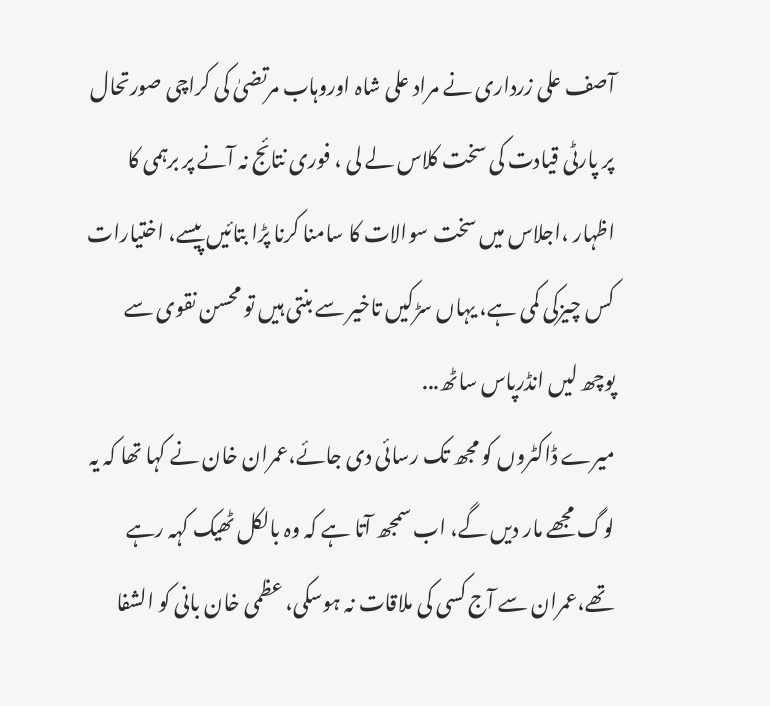آصف علی زرداری نے مراد علی شاہ اوروہاب مرتضیٰ کی کراچی صورتحال پر پارٹی قیادت کی سخت کلاس لے لی ، فوری نتائج نہ آنے پر برہمی کا اظہار ،اجلاس میں سخت سوالات کا سامنا کرنا پڑا بتائیں پیسے، اختیارات کس چیزکی کمی ہے، یہاں سڑکیں تاخیر سے بنتی ہیں تو محسن نقوی سے پوچھ لیں انڈرپاس ساٹھ...
میرے ڈاکٹروں کو مجھ تک رسائی دی جائے،عمران خان نے کہا تھا کہ یہ لوگ مجھے مار دیں گے، اب سمجھ آتا ہے کہ وہ بالکل ٹھیک کہہ رہے تھے،عمران سے آج کسی کی ملاقات نہ ہوسکی، عظمی خان بانی کو الشفا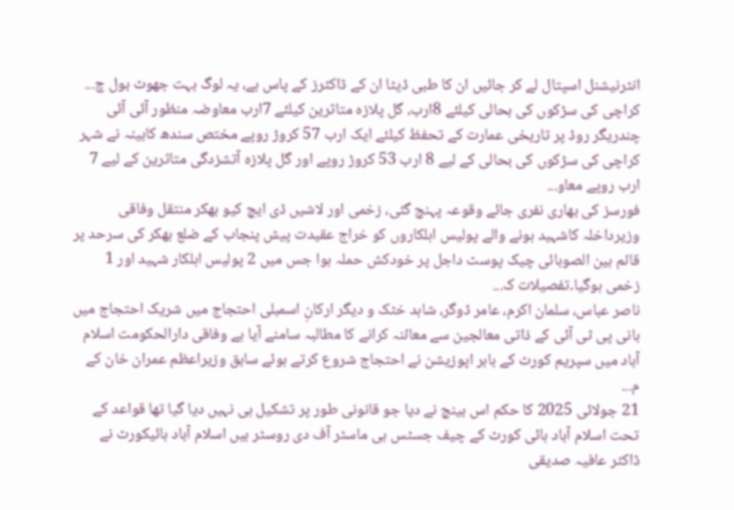انٹرنیشنل اسپتال لے کر جائیں ان کا طبی ڈیٹا ان کے ڈاکٹرز کے پاس ہے، یہ لوگ بہت جھوٹ بول چ...
کراچی کی سڑکوں کی بحالی کیلئے 8ارب، گل پلازہ متاثرین کیلئے 7ارب معاوضہ منظور آئی آئی چندریگر روڈ پر تاریخی عمارت کے تحفظ کیلئے ایک ارب 57 کروڑ روپے مختص سندھ کابینہ نے شہر کراچی کی سڑکوں کی بحالی کے لیے 8 ارب 53 کروڑ روپے اور گل پلازہ آتشزدگی متاثرین کے لیے 7 ارب روپے معاو...
فورسز کی بھاری نفری جائے وقوعہ پہنچ گئی، زخمی اور لاشیں ڈی ایچ کیو بھکر منتقل وفاقی وزیرداخلہ کاشہید ہونے والے پولیس اہلکاروں کو خراج عقیدت پیش پنجاب کے ضلع بھکر کی سرحد پر قائم بین الصوبائی چیک پوسٹ داجل پر خودکش حملہ ہوا جس میں 2 پولیس اہلکار شہید اور 1 زخمی ہوگیا۔تفصیلات ک...
ناصر عباس، سلمان اکرم، عامر ڈوگر، شاہد خٹک و دیگر ارکانِ اسمبلی احتجاج میں شریک احتجاج میں بانی پی ٹی آئی کے ذاتی معالجین سے معائنہ کرانے کا مطالبہ سامنے آیا ہے وفاقی دارالحکومت اسلام آباد میں سپریم کورٹ کے باہر اپوزیشن نے احتجاج شروع کرتے ہوئے سابق وزیراعظم عمران خان کے م...
21 جولائی 2025 کا حکم اس بینچ نے دیا جو قانونی طور پر تشکیل ہی نہیں دیا گیا تھا قواعد کے تحت اسلام آباد ہائی کورٹ کے چیف جسٹس ہی ماسٹر آف دی روسٹر ہیں اسلام آباد ہائیکورٹ نے ڈاکٹر عافیہ صدیقی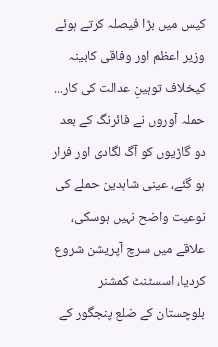کیس میں بڑا فیصلہ کرتے ہوئے وزیر اعظم اور وفاقی کابینہ کیخلاف توہینِ عدالت کی کار...
حملہ آوروں نے فائرنگ کے بعد دو گاڑیوں کو آگ لگادی اور فرار ہو گئے، عینی شاہدین حملے کی نوعیت واضح نہیں ہوسکی، علاقے میں سرچ آپریشن شروع کردیا، اسسٹنٹ کمشنر بلوچستان کے ضلع پنجگور کے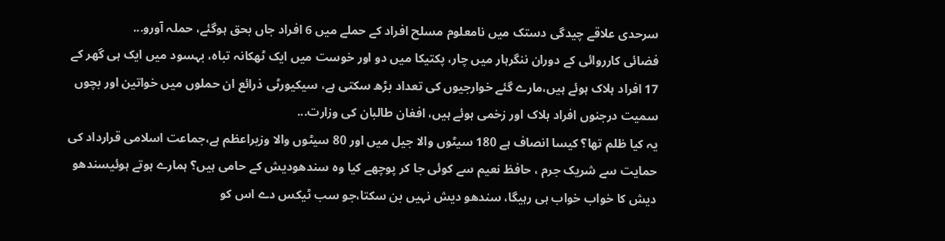سرحدی علاقے چیدگی دستک میں نامعلوم مسلح افراد کے حملے میں 6 افراد جاں بحق ہوگئے، حملہ آورو...
فضائی کارروائی کے دوران ننگرہار میں چار، پکتیکا میں دو اور خوست میں ایک ٹھکانہ تباہ، بہسود میں ایک ہی گھر کے 17 افراد ہلاک ہوئے ہیں،مارے گئے خوارجیوں کی تعداد بڑھ سکتی ہے، سیکیورٹی ذرائع ان حملوں میں خواتین اور بچوں سمیت درجنوں افراد ہلاک اور زخمی ہوئے ہیں، افغان طالبان کی وزارت...
یہ کیا ظلم تھا؟ کیسا انصاف ہے 180 سیٹوں والا جیل میں اور 80 سیٹوں والا وزیراعظم ہے،جماعت اسلامی قرارداد کی حمایت سے شریک جرم ، حافظ نعیم سے کوئی جا کر پوچھے کیا وہ سندھودیش کے حامی ہیں؟ ہمارے ہوتے ہوئیسندھو دیش کا خواب خواب ہی رہیگا، سندھو دیش نہیں بن سکتا،جو سب ٹیکس دے اس کو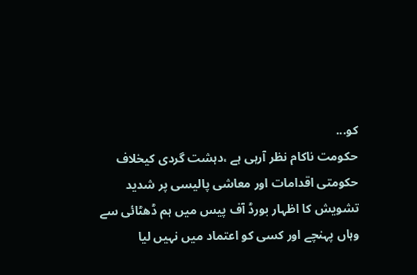کو...
حکومت ناکام نظر آرہی ہے ،دہشت گردی کیخلاف حکومتی اقدامات اور معاشی پالیسی پر شدید تشویش کا اظہار بورڈ آف پیس میں ہم ڈھٹائی سے وہاں پہنچے اور کسی کو اعتماد میں نہیں لیا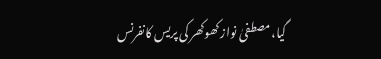گیا،مصطفیٰ نواز کھوکھر کی پریس کانفرنس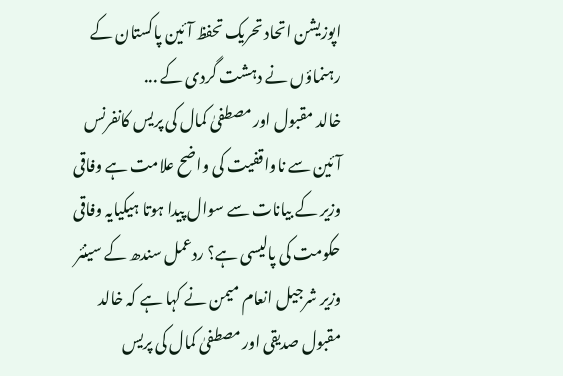اپوزیشن اتحاد تحریک تحفظ آئین پاکستان کے رہنماؤں نے دہشت گردی کے ...
خالد مقبول اور مصطفیٰ کمال کی پریس کانفرنس آئین سے ناواقفیت کی واضح علامت ہے وفاقی وزیر کے بیانات سے سوال پیدا ہوتا ہیکیایہ وفاقی حکومت کی پالیسی ہے؟ ردعمل سندھ کے سینئر وزیر شرجیل انعام میمن نے کہا ہے کہ خالد مقبول صدیقی اور مصطفیٰ کمال کی پریس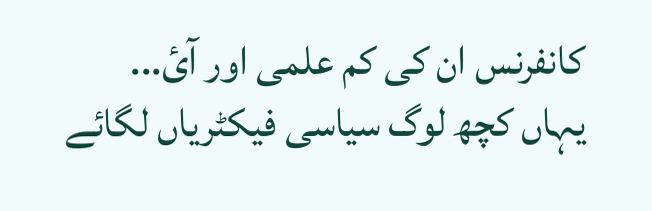کانفرنس ان کی کم علمی اور آئ...
یہاں کچھ لوگ سیاسی فیکٹریاں لگائے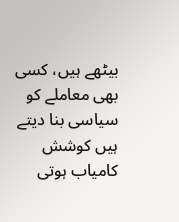بیٹھے ہیں، کسی بھی معاملے کو سیاسی بنا دیتے ہیں کوشش کامیاب ہوتی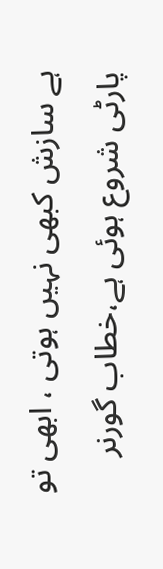ہے سازش کبھی نہیں ہوتی ، ابھی تو پارٹی شروع ہوئی ہے،خطاب گورنر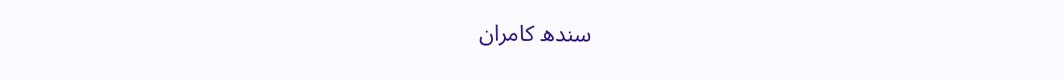سندھ کامران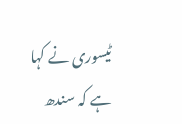ٹیسوری نے کہا ہے کہ سندھ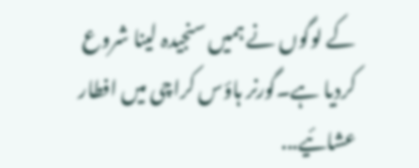کے لوگوں نے ہمیں سنجیدہ لینا شروع کردیا ہے۔گورنر ہاؤس کراچی میں افطار عشائیے...